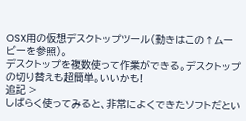OSX用の仮想デスクトップツール(動きはこの↑ムービーを参照)。
デスクトップを複数使って作業ができる。デスクトップの切り替えも超簡単。いいかも!
追記 >
しばらく使ってみると、非常によくできたソフトだとい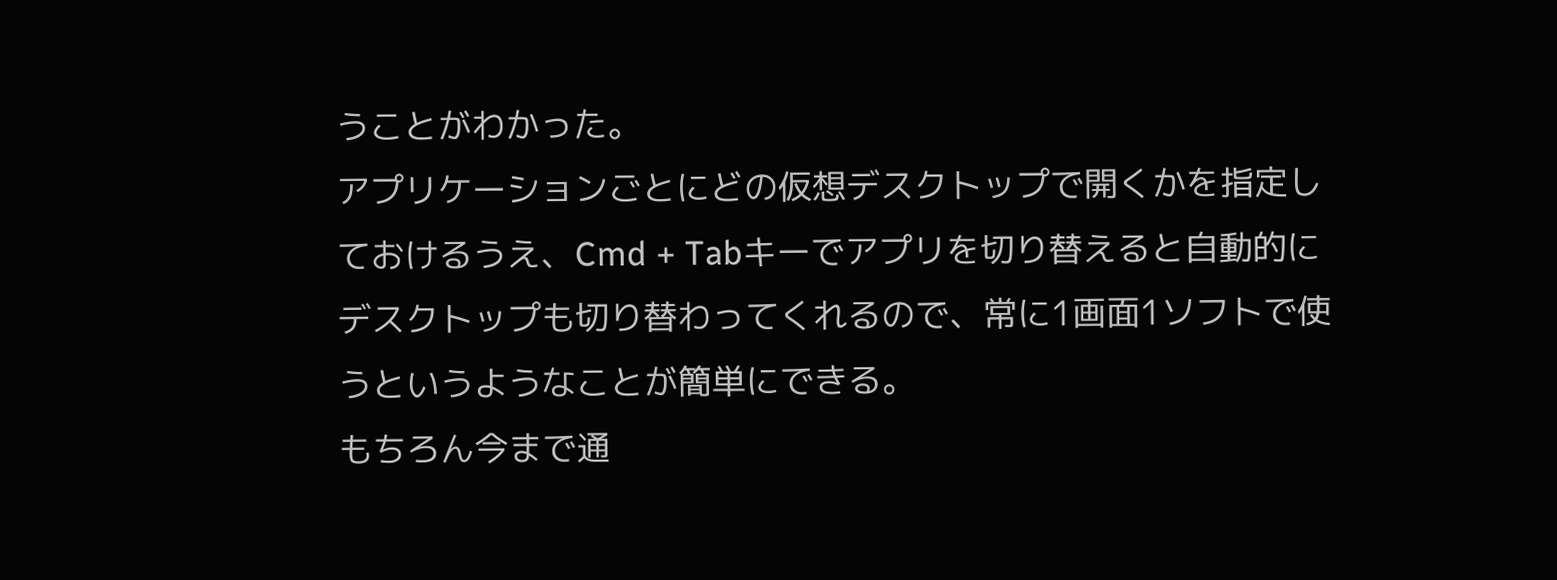うことがわかった。
アプリケーションごとにどの仮想デスクトップで開くかを指定しておけるうえ、Cmd + Tabキーでアプリを切り替えると自動的にデスクトップも切り替わってくれるので、常に1画面1ソフトで使うというようなことが簡単にできる。
もちろん今まで通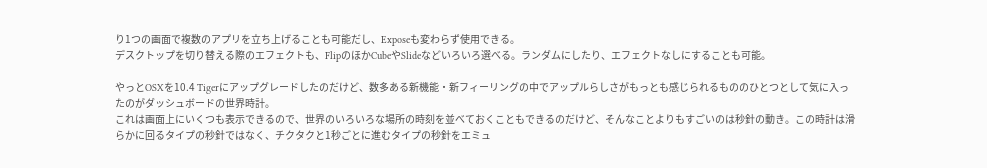り1つの画面で複数のアプリを立ち上げることも可能だし、Exposeも変わらず使用できる。
デスクトップを切り替える際のエフェクトも、FlipのほかCubeやSlideなどいろいろ選べる。ランダムにしたり、エフェクトなしにすることも可能。

やっとOSXを10.4 Tigerにアップグレードしたのだけど、数多ある新機能・新フィーリングの中でアップルらしさがもっとも感じられるもののひとつとして気に入ったのがダッシュボードの世界時計。
これは画面上にいくつも表示できるので、世界のいろいろな場所の時刻を並べておくこともできるのだけど、そんなことよりもすごいのは秒針の動き。この時計は滑らかに回るタイプの秒針ではなく、チクタクと1秒ごとに進むタイプの秒針をエミュ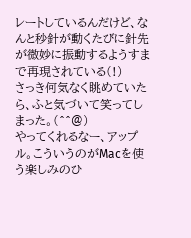レートしているんだけど、なんと秒針が動くたびに針先が微妙に振動するようすまで再現されている(!)
さっき何気なく眺めていたら、ふと気づいて笑ってしまった。(^^@)
やってくれるなー、アップル。こういうのがMacを使う楽しみのひ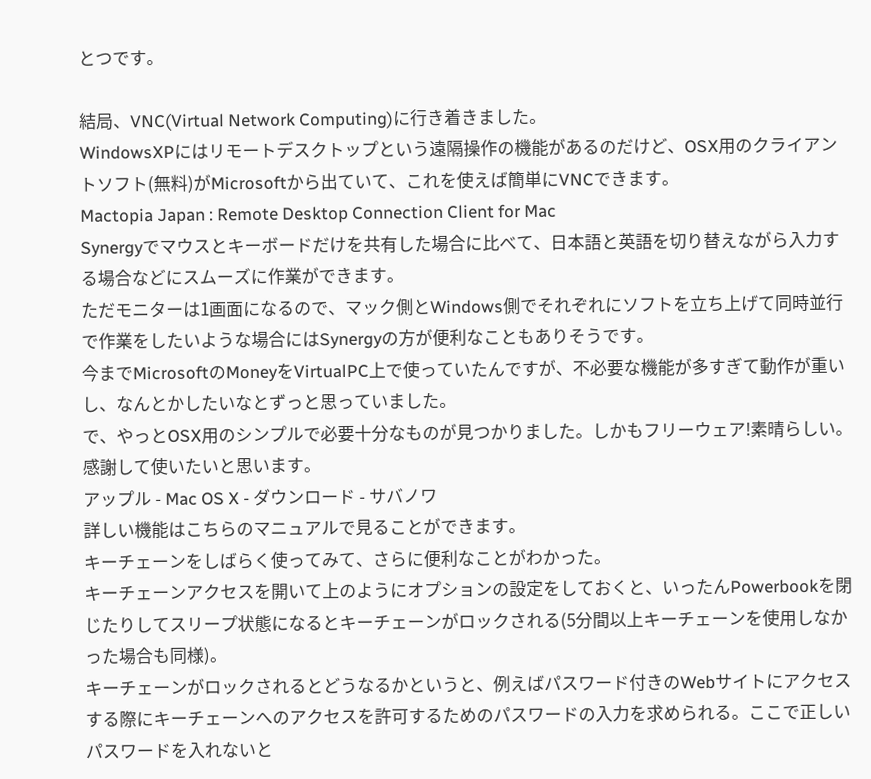とつです。

結局、VNC(Virtual Network Computing)に行き着きました。
WindowsXPにはリモートデスクトップという遠隔操作の機能があるのだけど、OSX用のクライアントソフト(無料)がMicrosoftから出ていて、これを使えば簡単にVNCできます。
Mactopia Japan : Remote Desktop Connection Client for Mac
Synergyでマウスとキーボードだけを共有した場合に比べて、日本語と英語を切り替えながら入力する場合などにスムーズに作業ができます。
ただモニターは1画面になるので、マック側とWindows側でそれぞれにソフトを立ち上げて同時並行で作業をしたいような場合にはSynergyの方が便利なこともありそうです。
今までMicrosoftのMoneyをVirtualPC上で使っていたんですが、不必要な機能が多すぎて動作が重いし、なんとかしたいなとずっと思っていました。
で、やっとOSX用のシンプルで必要十分なものが見つかりました。しかもフリーウェア!素晴らしい。感謝して使いたいと思います。
アップル - Mac OS X - ダウンロード - サバノワ
詳しい機能はこちらのマニュアルで見ることができます。
キーチェーンをしばらく使ってみて、さらに便利なことがわかった。
キーチェーンアクセスを開いて上のようにオプションの設定をしておくと、いったんPowerbookを閉じたりしてスリープ状態になるとキーチェーンがロックされる(5分間以上キーチェーンを使用しなかった場合も同様)。
キーチェーンがロックされるとどうなるかというと、例えばパスワード付きのWebサイトにアクセスする際にキーチェーンへのアクセスを許可するためのパスワードの入力を求められる。ここで正しいパスワードを入れないと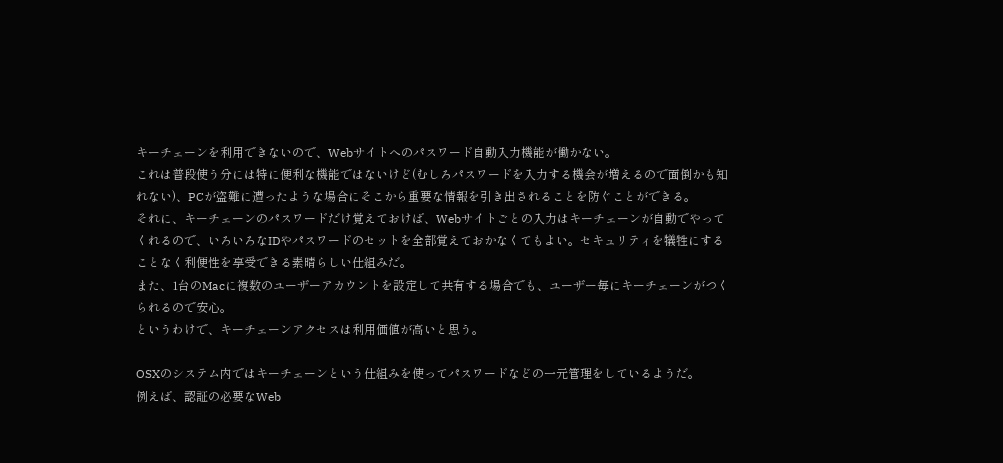キーチェーンを利用できないので、Webサイトへのパスワード自動入力機能が働かない。
これは普段使う分には特に便利な機能ではないけど(むしろパスワードを入力する機会が増えるので面倒かも知れない)、PCが盗難に遭ったような場合にそこから重要な情報を引き出されることを防ぐことができる。
それに、キーチェーンのパスワードだけ覚えておけば、Webサイトごとの入力はキーチェーンが自動でやってくれるので、いろいろなIDやパスワードのセットを全部覚えておかなくてもよい。セキュリティを犠牲にすることなく利便性を享受できる素晴らしい仕組みだ。
また、1台のMacに複数のユーザーアカウントを設定して共有する場合でも、ユーザー毎にキーチェーンがつくられるので安心。
というわけで、キーチェーンアクセスは利用価値が高いと思う。

OSXのシステム内ではキーチェーンという仕組みを使ってパスワードなどの一元管理をしているようだ。
例えば、認証の必要なWeb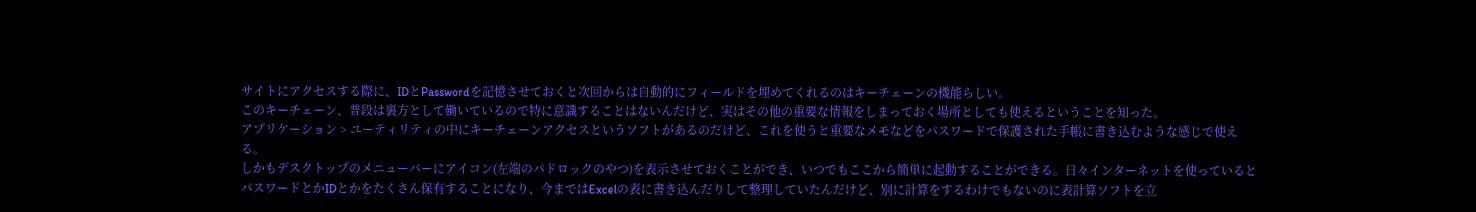サイトにアクセスする際に、IDとPasswordを記憶させておくと次回からは自動的にフィールドを埋めてくれるのはキーチェーンの機能らしい。
このキーチェーン、普段は裏方として働いているので特に意識することはないんだけど、実はその他の重要な情報をしまっておく場所としても使えるということを知った。
アプリケーション > ユーティリティの中にキーチェーンアクセスというソフトがあるのだけど、これを使うと重要なメモなどをパスワードで保護された手帳に書き込むような感じで使える。
しかもデスクトップのメニューバーにアイコン(左端のパドロックのやつ)を表示させておくことができ、いつでもここから簡単に起動することができる。日々インターネットを使っているとパスワードとかIDとかをたくさん保有することになり、今まではExcelの表に書き込んだりして整理していたんだけど、別に計算をするわけでもないのに表計算ソフトを立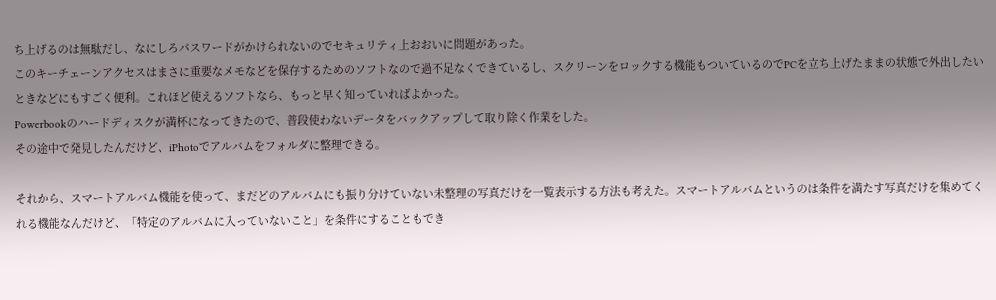ち上げるのは無駄だし、なにしろパスワードがかけられないのでセキュリティ上おおいに問題があった。
このキーチェーンアクセスはまさに重要なメモなどを保存するためのソフトなので過不足なくできているし、スクリーンをロックする機能もついているのでPCを立ち上げたままの状態で外出したいときなどにもすごく便利。これほど使えるソフトなら、もっと早く知っていればよかった。
Powerbookのハードディスクが満杯になってきたので、普段使わないデータをバックアップして取り除く作業をした。
その途中で発見したんだけど、iPhotoでアルバムをフォルダに整理できる。

それから、スマートアルバム機能を使って、まだどのアルバムにも振り分けていない未整理の写真だけを一覧表示する方法も考えた。スマートアルバムというのは条件を満たす写真だけを集めてくれる機能なんだけど、「特定のアルバムに入っていないこと」を条件にすることもでき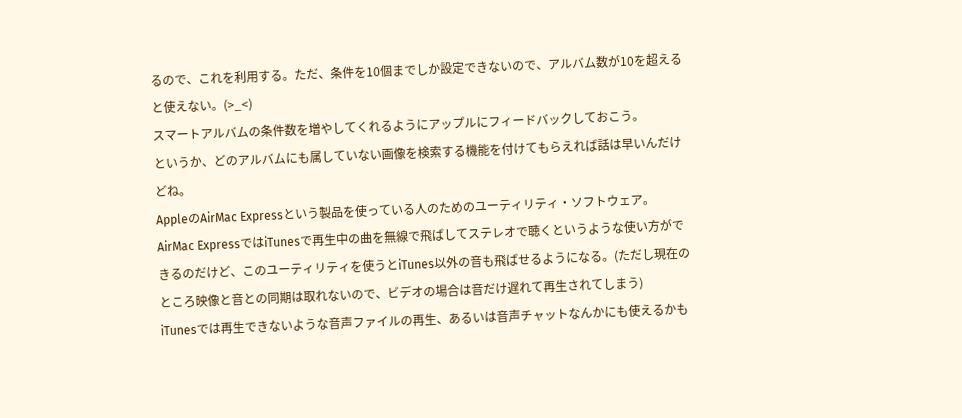るので、これを利用する。ただ、条件を10個までしか設定できないので、アルバム数が10を超えると使えない。(>_<)
スマートアルバムの条件数を増やしてくれるようにアップルにフィードバックしておこう。
というか、どのアルバムにも属していない画像を検索する機能を付けてもらえれば話は早いんだけどね。
AppleのAirMac Expressという製品を使っている人のためのユーティリティ・ソフトウェア。
AirMac ExpressではiTunesで再生中の曲を無線で飛ばしてステレオで聴くというような使い方ができるのだけど、このユーティリティを使うとiTunes以外の音も飛ばせるようになる。(ただし現在のところ映像と音との同期は取れないので、ビデオの場合は音だけ遅れて再生されてしまう)
iTunesでは再生できないような音声ファイルの再生、あるいは音声チャットなんかにも使えるかも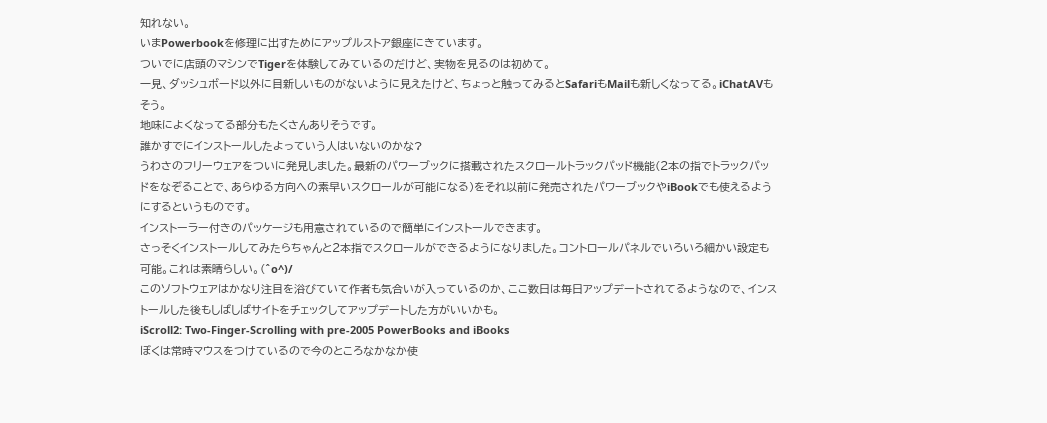知れない。
いまPowerbookを修理に出すためにアップルストア銀座にきています。
ついでに店頭のマシンでTigerを体験してみているのだけど、実物を見るのは初めて。
一見、ダッシュボード以外に目新しいものがないように見えたけど、ちょっと触ってみるとSafariもMailも新しくなってる。iChatAVもそう。
地味によくなってる部分もたくさんありそうです。
誰かすでにインストールしたよっていう人はいないのかな?
うわさのフリーウェアをついに発見しました。最新のパワーブックに搭載されたスクロールトラックパッド機能(2本の指でトラックパッドをなぞることで、あらゆる方向への素早いスクロールが可能になる)をそれ以前に発売されたパワーブックやiBookでも使えるようにするというものです。
インストーラー付きのパッケージも用意されているので簡単にインストールできます。
さっそくインストールしてみたらちゃんと2本指でスクロールができるようになりました。コントロールパネルでいろいろ細かい設定も可能。これは素晴らしい。(^o^)/
このソフトウェアはかなり注目を浴びていて作者も気合いが入っているのか、ここ数日は毎日アップデートされてるようなので、インストールした後もしばしばサイトをチェックしてアップデートした方がいいかも。
iScroll2: Two-Finger-Scrolling with pre-2005 PowerBooks and iBooks
ぼくは常時マウスをつけているので今のところなかなか使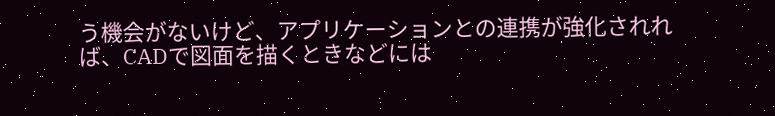う機会がないけど、アプリケーションとの連携が強化されれば、CADで図面を描くときなどには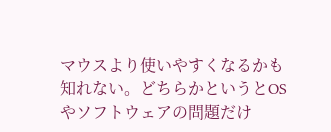マウスより使いやすくなるかも知れない。どちらかというとOSやソフトウェアの問題だけ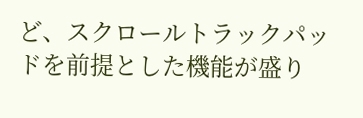ど、スクロールトラックパッドを前提とした機能が盛り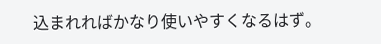込まれればかなり使いやすくなるはず。